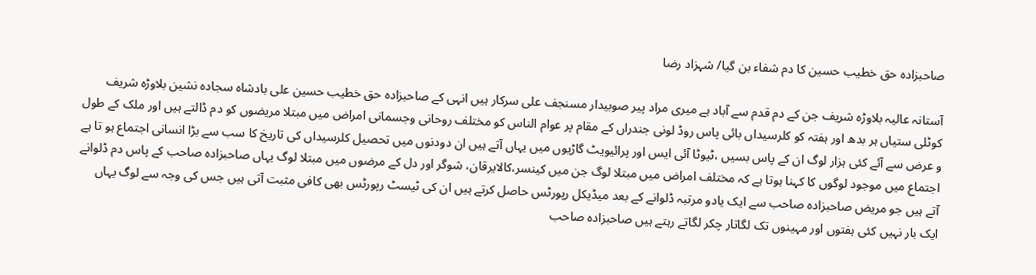صاحبزادہ حق خطیب حسین کا دم شفاء بن گیا/ شہزاد رضا

آستانہ عالیہ بلاوڑہ شریف جن کے دم قدم سے آباد ہے میری مراد پیر صوبیدار مسنجف علی سرکار ہیں انہی کے صاحبزادہ حق خطیب حسین علی بادشاہ سجادہ نشین بلاوڑہ شریف کوٹلی ستیاں ہر بدھ اور ہفتہ کو کلرسیداں بائی پاس روڈ لونی جندراں کے مقام پر عوام الناس کو مختلف روحانی وجسمانی امراض میں مبتلا مریضوں کو دم ڈالتے ہیں اور ملک کے طول و عرض سے آئے کئی ہزار لوگ ان کے پاس بسیں ،ٹیوٹا آئی ایس اور پرائیویٹ گاڑیوں میں یہاں آتے ہیں ان دودنوں میں تحصیل کلرسیداں کی تاریخ کا سب سے بڑا انسانی اجتماع ہو تا ہے اجتماع میں موجود لوگوں کا کہنا ہوتا ہے کہ مختلف امراض میں مبتلا لوگ جن میں کینسر،کالایرقان، شوگر اور دل کے مرضوں میں مبتلا لوگ یہاں صاحبزادہ صاحب کے پاس دم ڈلوانے آتے ہیں جو مریض صاحبزادہ صاحب سے ایک یادو مرتبہ ڈلوانے کے بعد میڈیکل رپورٹس حاصل کرتے ہیں ان کی ٹیسٹ رپورٹس بھی کافی مثبت آتی ہیں جس کی وجہ سے لوگ یہاں ایک بار نہیں کئی ہفتوں اور مہینوں تک لگاتار چکر لگاتے رہتے ہیں صاحبزادہ صاحب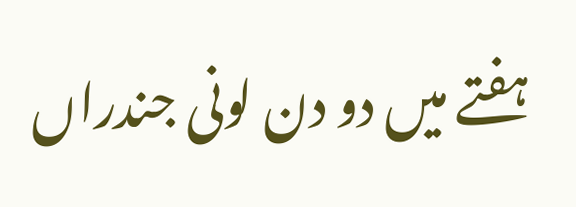ہفتے میں دو دن لونی جندراں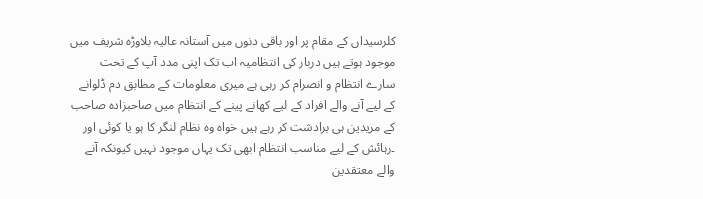کلرسیداں کے مقام پر اور باقی دنوں میں آستانہ عالیہ بلاوڑہ شریف میں موجود ہوتے ہیں دربار کی انتظامیہ اب تک اپنی مدد آپ کے تحت سارے انتظام و انصرام کر رہی ہے میری معلومات کے مطابق دم ڈلوانے کے لیے آنے والے افراد کے لیے کھانے پینے کے انتظام میں صاحبزادہ صاحب کے مریدین ہی برادشت کر رہے ہیں خواہ وہ نظام لنگر کا ہو یا کوئی اور ۔رہائش کے لیے مناسب انتظام ابھی تک یہاں موجود نہیں کیونکہ آنے والے معتقدین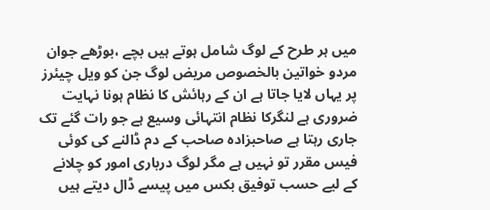میں ہر طرح کے لوگ شامل ہوتے ہیں بچے ،بوڑھے جوان مردو خواتین بالخصوص مریض لوگ جن کو ویل چیئرز پر یہاں لایا جاتا ہے ان کے رہائش کا نظام ہونا نہایت ضروری ہے لنگرکا نظام انتہائی وسیع ہے جو رات گئے تک جاری رہتا ہے صاحبزادہ صاحب کے دم ڈالنے کی کوئی فیس مقرر تو نہیں ہے مگر لوگ درباری امور کو چلانے کے لیے حسب توفیق بکس میں پیسے ڈال دیتے ہیں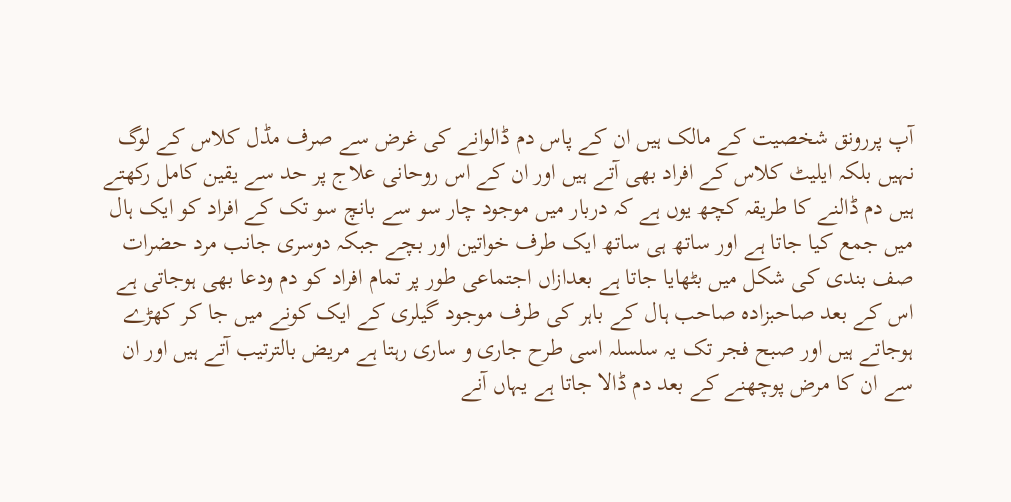آپ پررونق شخصیت کے مالک ہیں ان کے پاس دم ڈالوانے کی غرض سے صرف مڈل کلاس کے لوگ نہیں بلکہ ایلیٹ کلاس کے افراد بھی آتے ہیں اور ان کے اس روحانی علاج پر حد سے یقین کامل رکھتے ہیں دم ڈالنے کا طریقہ کچھ یوں ہے کہ دربار میں موجود چار سو سے بانچ سو تک کے افراد کو ایک ہال میں جمع کیا جاتا ہے اور ساتھ ہی ساتھ ایک طرف خواتین اور بچے جبکہ دوسری جانب مرد حضرات صف بندی کی شکل میں بٹھایا جاتا ہے بعدازاں اجتماعی طور پر تمام افراد کو دم ودعا بھی ہوجاتی ہے اس کے بعد صاحبزادہ صاحب ہال کے باہر کی طرف موجود گیلری کے ایک کونے میں جا کر کھڑے ہوجاتے ہیں اور صبح فجر تک یہ سلسلہ اسی طرح جاری و ساری رہتا ہے مریض بالترتیب آتے ہیں اور ان سے ان کا مرض پوچھنے کے بعد دم ڈالا جاتا ہے یہاں آنے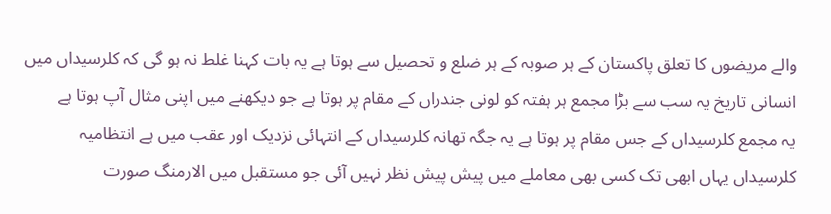والے مریضوں کا تعلق پاکستان کے ہر صوبہ کے ہر ضلع و تحصیل سے ہوتا ہے یہ بات کہنا غلط نہ ہو گی کہ کلرسیداں میں انسانی تاریخ یہ سب سے بڑا مجمع ہر ہفتہ کو لونی جندراں کے مقام پر ہوتا ہے جو دیکھنے میں اپنی مثال آپ ہوتا ہے
یہ مجمع کلرسیداں کے جس مقام پر ہوتا ہے یہ جگہ تھانہ کلرسیداں کے انتہائی نزدیک اور عقب میں ہے انتظامیہ کلرسیداں یہاں ابھی تک کسی بھی معاملے میں پیش پیش نظر نہیں آئی جو مستقبل میں الارمنگ صورت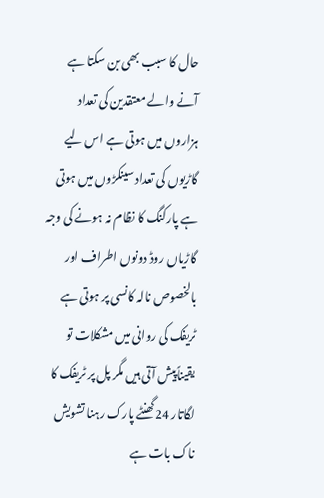حال کا سبب بھی بن سکتا ہے آنے والے معتقدین کی تعداد ہزاروں میں ہوتی ہے اس لیے گاڑیوں کی تعداد سینکڑوں میں ہوتی ہے پارکنگ کا نظام نہ ہونے کی وجہ گاڑیاں روڈ دونوں اطراف اور بالخصوص نالہ کانسی پر ہوتی ہے ٹریفک کی روانی میں مشکلات تو یقیناًپیش آتی ہیں مگر پل پر ٹریفک کا لگاتار 24گھنٹے پارک رہنا تشویش ناک بات ہے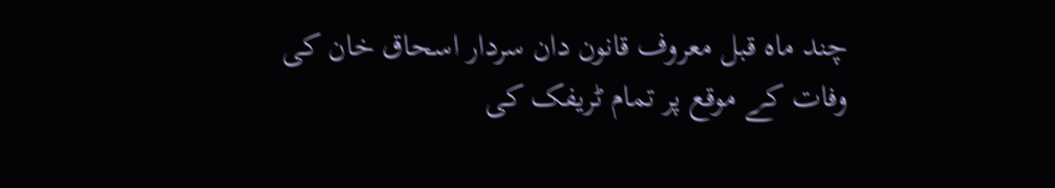چند ماہ قبل معروف قانون دان سردار اسحاق خان کی وفات کے موقع پر تمام ٹریفک کی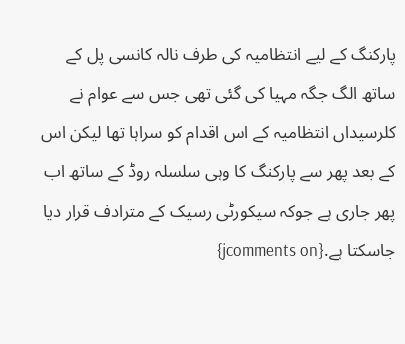پارکنگ کے لیے انتظامیہ کی طرف نالہ کانسی پل کے ساتھ الگ جگہ مہیا کی گئی تھی جس سے عوام نے کلرسیداں انتظامیہ کے اس اقدام کو سراہا تھا لیکن اس کے بعد پھر سے پارکنگ کا وہی سلسلہ روڈ کے ساتھ اب پھر جاری ہے جوکہ سیکورٹی رسیک کے مترادف قرار دیا جاسکتا ہے.{jcomments on}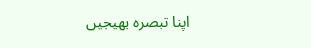اپنا تبصرہ بھیجیں